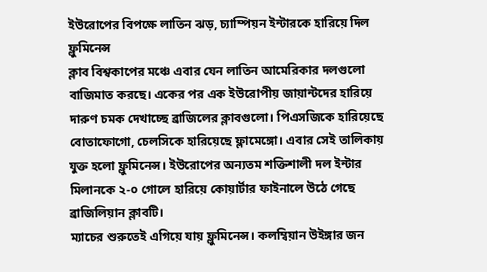ইউরোপের বিপক্ষে লাতিন ঝড়, চ্যাম্পিয়ন ইন্টারকে হারিয়ে দিল ফ্লুমিনেন্স
ক্লাব বিশ্বকাপের মঞ্চে এবার যেন লাতিন আমেরিকার দলগুলো বাজিমাত করছে। একের পর এক ইউরোপীয় জায়ান্টদের হারিয়ে দারুণ চমক দেখাচ্ছে ব্রাজিলের ক্লাবগুলো। পিএসজিকে হারিয়েছে বোতাফোগো, চেলসিকে হারিয়েছে ফ্লামেঙ্গো। এবার সেই তালিকায় যুক্ত হলো ফ্লুমিনেন্স। ইউরোপের অন্যতম শক্তিশালী দল ইন্টার মিলানকে ২-০ গোলে হারিয়ে কোয়ার্টার ফাইনালে উঠে গেছে ব্রাজিলিয়ান ক্লাবটি।
ম্যাচের শুরুতেই এগিয়ে যায় ফ্লুমিনেন্স। কলম্বিয়ান উইঙ্গার জন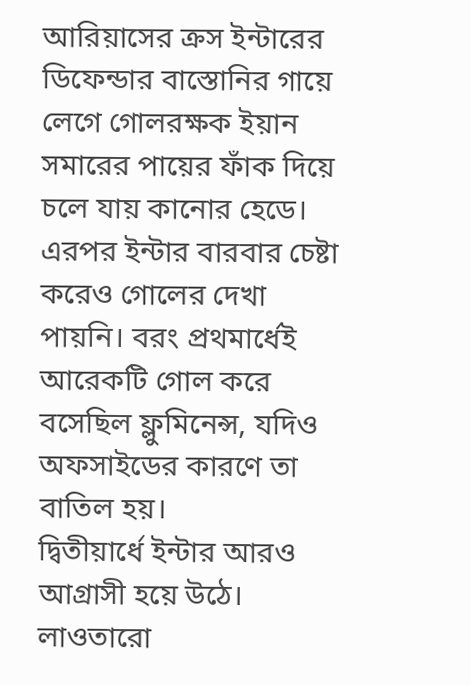আরিয়াসের ক্রস ইন্টারের ডিফেন্ডার বাস্তোনির গায়ে লেগে গোলরক্ষক ইয়ান সমারের পায়ের ফাঁক দিয়ে চলে যায় কানোর হেডে। এরপর ইন্টার বারবার চেষ্টা করেও গোলের দেখা পায়নি। বরং প্রথমার্ধেই আরেকটি গোল করে বসেছিল ফ্লুমিনেন্স, যদিও অফসাইডের কারণে তা বাতিল হয়।
দ্বিতীয়ার্ধে ইন্টার আরও আগ্রাসী হয়ে উঠে। লাওতারো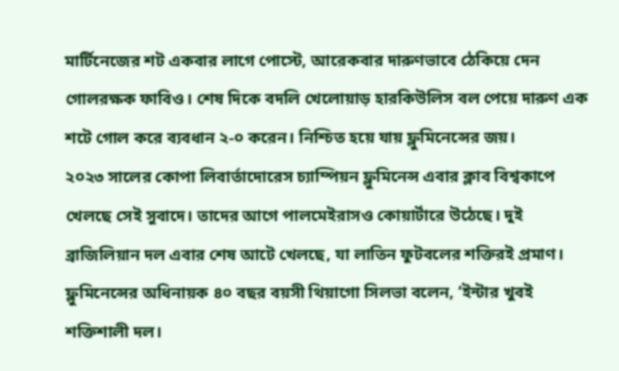মার্টিনেজের শট একবার লাগে পোস্টে, আরেকবার দারুণভাবে ঠেকিয়ে দেন গোলরক্ষক ফাবিও। শেষ দিকে বদলি খেলোয়াড় হারকিউলিস বল পেয়ে দারুণ এক শটে গোল করে ব্যবধান ২-০ করেন। নিশ্চিত হয়ে যায় ফ্লুমিনেন্সের জয়।
২০২৩ সালের কোপা লিবার্তাদোরেস চ্যাম্পিয়ন ফ্লুমিনেন্স এবার ক্লাব বিশ্বকাপে খেলছে সেই সুবাদে। তাদের আগে পালমেইরাসও কোয়ার্টারে উঠেছে। দুই ব্রাজিলিয়ান দল এবার শেষ আটে খেলছে, যা লাতিন ফুটবলের শক্তিরই প্রমাণ।
ফ্লুমিনেন্সের অধিনায়ক ৪০ বছর বয়সী থিয়াগো সিলভা বলেন, ‘ইন্টার খুবই শক্তিশালী দল।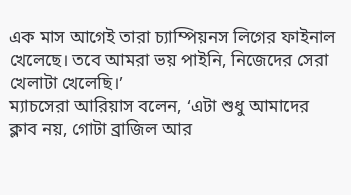এক মাস আগেই তারা চ্যাম্পিয়নস লিগের ফাইনাল খেলেছে। তবে আমরা ভয় পাইনি, নিজেদের সেরা খেলাটা খেলেছি।’
ম্যাচসেরা আরিয়াস বলেন, ‘এটা শুধু আমাদের ক্লাব নয়, গোটা ব্রাজিল আর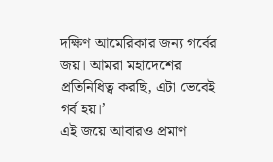দক্ষিণ আমেরিকার জন্য গর্বের জয়। আমরা মহাদেশের প্রতিনিধিত্ব করছি, এটা ভেবেই গর্ব হয়।’
এই জয়ে আবারও প্রমাণ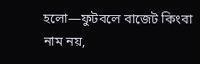হলো—ফুটবলে বাজেট কিংবা নাম নয়,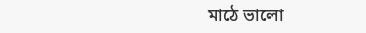মাঠে ভালো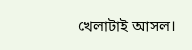খেলাটাই আসল।